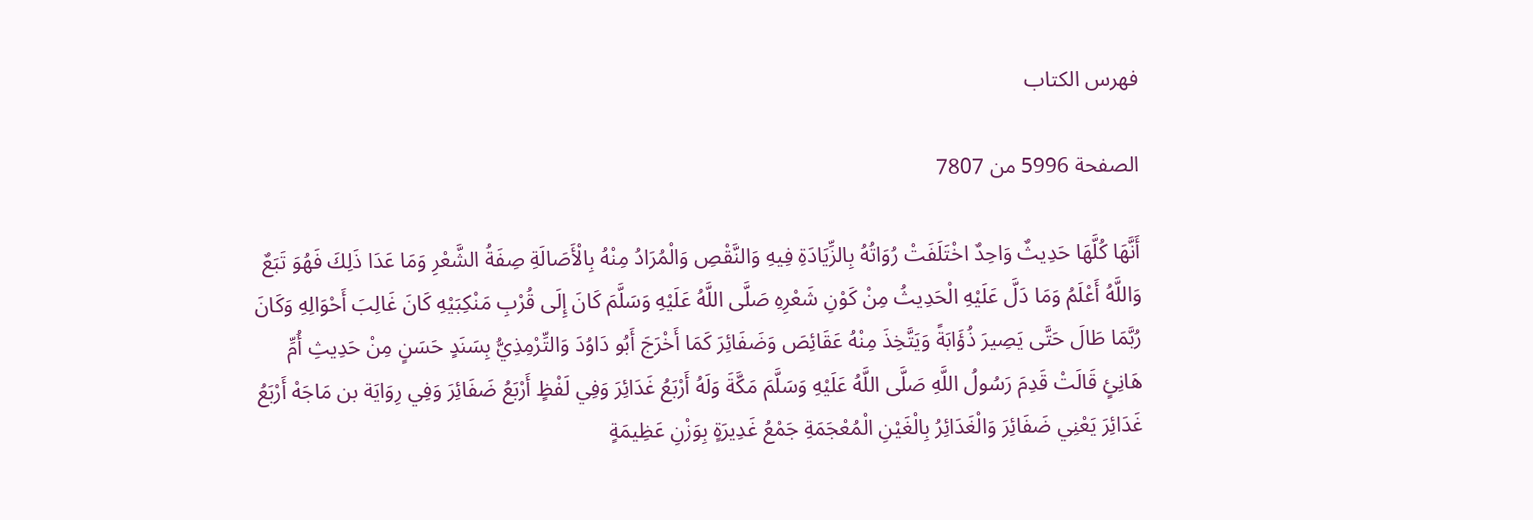فهرس الكتاب

الصفحة 5996 من 7807

أَنَّهَا كُلَّهَا حَدِيثٌ وَاحِدٌ اخْتَلَفَتْ رُوَاتُهُ بِالزِّيَادَةِ فِيهِ وَالنَّقْصِ وَالْمُرَادُ مِنْهُ بِالْأَصَالَةِ صِفَةُ الشَّعْرِ وَمَا عَدَا ذَلِكَ فَهُوَ تَبَعٌ وَاللَّهُ أَعْلَمُ وَمَا دَلَّ عَلَيْهِ الْحَدِيثُ مِنْ كَوْنِ شَعْرِهِ صَلَّى اللَّهُ عَلَيْهِ وَسَلَّمَ كَانَ إِلَى قُرْبِ مَنْكِبَيْهِ كَانَ غَالِبَ أَحْوَالِهِ وَكَانَ رُبَّمَا طَالَ حَتَّى يَصِيرَ ذُؤَابَةً وَيَتَّخِذَ مِنْهُ عَقَائِصَ وَضَفَائِرَ كَمَا أَخْرَجَ أَبُو دَاوُدَ وَالتِّرْمِذِيُّ بِسَنَدٍ حَسَنٍ مِنْ حَدِيثِ أُمِّ هَانِئٍ قَالَتْ قَدِمَ رَسُولُ اللَّهِ صَلَّى اللَّهُ عَلَيْهِ وَسَلَّمَ مَكَّةَ وَلَهُ أَرْبَعُ غَدَائِرَ وَفِي لَفْظٍ أَرْبَعُ ضَفَائِرَ وَفِي رِوَايَة بن مَاجَهْ أَرْبَعُ غَدَائِرَ يَعْنِي ضَفَائِرَ وَالْغَدَائِرُ بِالْغَيْنِ الْمُعْجَمَةِ جَمْعُ غَدِيرَةٍ بِوَزْنِ عَظِيمَةٍ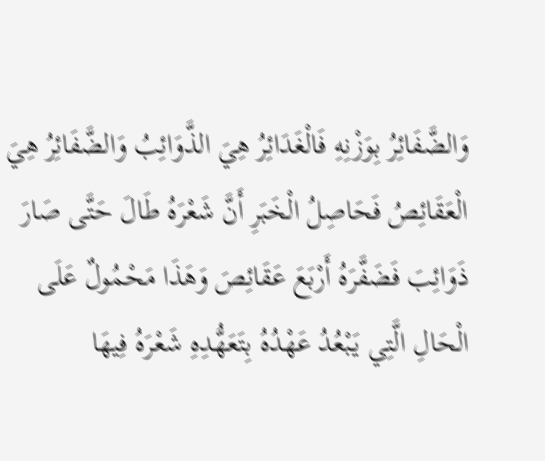وَالضَّفَائِرُ بِوَزْنِهِ فَالْغَدَائِرُ هِيَ الذَّوَائِبُ وَالضَّفَائِرُ هِيَ الْعَقَائِصُ فَحَاصِلُ الْخَبَرِ أَنَّ شَعْرَهُ طَالَ حَتَّى صَارَ ذَوَائِبَ فَضَفَّرَهُ أَرْبَعَ عَقَائِصَ وَهَذَا مَحْمُولٌ عَلَى الْحَالِ الَّتِي يَبْعُدُ عَهْدُهُ بِتَعَهُّدِهِ شَعْرَهُ فِيهَا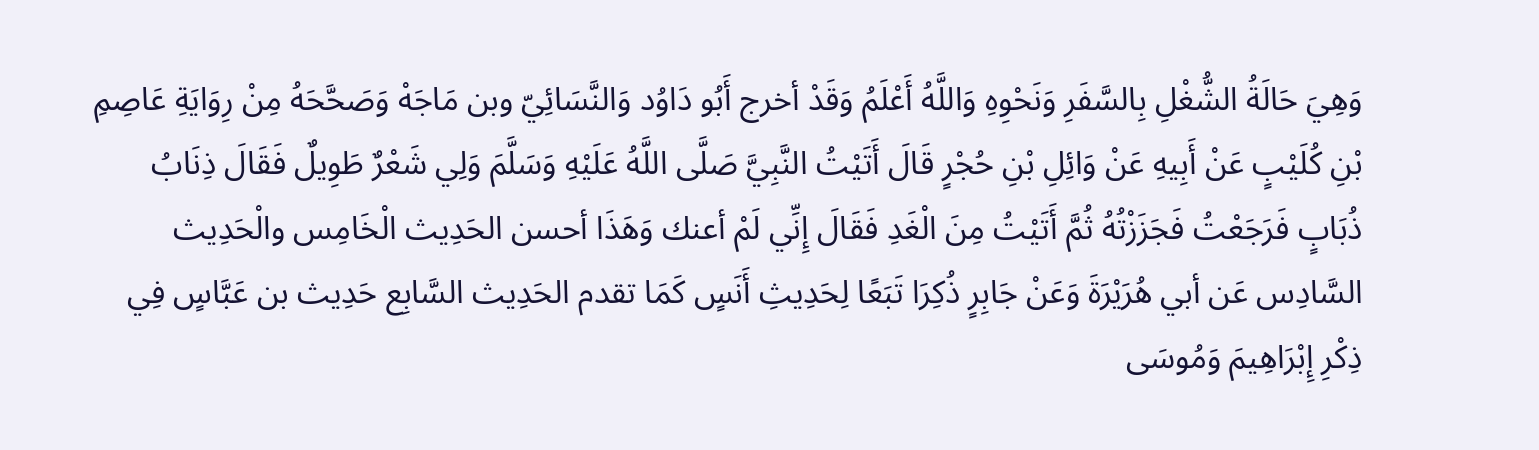وَهِيَ حَالَةُ الشُّغْلِ بِالسَّفَرِ وَنَحْوِهِ وَاللَّهُ أَعْلَمُ وَقَدْ أخرج أَبُو دَاوُد وَالنَّسَائِيّ وبن مَاجَهْ وَصَحَّحَهُ مِنْ رِوَايَةِ عَاصِمِ بْنِ كُلَيْبٍ عَنْ أَبِيهِ عَنْ وَائِلِ بْنِ حُجْرٍ قَالَ أَتَيْتُ النَّبِيَّ صَلَّى اللَّهُ عَلَيْهِ وَسَلَّمَ وَلِي شَعْرٌ طَوِيلٌ فَقَالَ ذِنَابُ ذُبَابٍ فَرَجَعْتُ فَجَزَزْتُهُ ثُمَّ أَتَيْتُ مِنَ الْغَدِ فَقَالَ إِنِّي لَمْ أعنك وَهَذَا أحسن الحَدِيث الْخَامِس والْحَدِيث السَّادِس عَن أبي هُرَيْرَةَ وَعَنْ جَابِرٍ ذُكِرَا تَبَعًا لِحَدِيثِ أَنَسٍ كَمَا تقدم الحَدِيث السَّابِع حَدِيث بن عَبَّاسٍ فِي ذِكْرِ إِبْرَاهِيمَ وَمُوسَى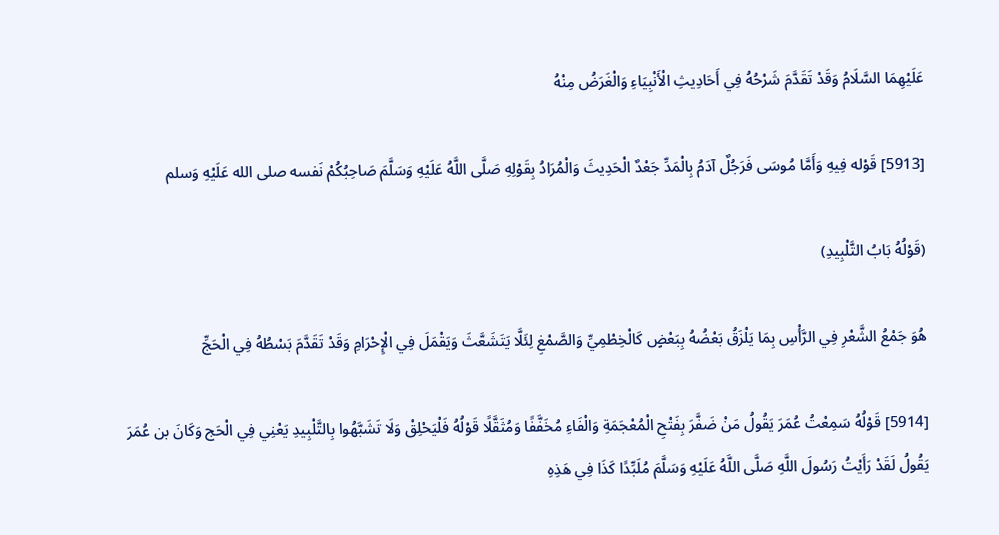عَلَيْهِمَا السَّلَامُ وَقَدْ تَقَدَّمَ شَرْحُهُ فِي أَحَادِيثِ الْأَنْبِيَاءِ وَالْغَرَضُ مِنْهُ

[5913] قَوْله فِيهِ وَأَمَّا مُوسَى فَرَجُلٌ آدَمُ بِالْمَدِّ جَعْدٌ الْحَدِيثَ وَالْمُرَادُ بِقَوْلِهِ صَلَّى اللَّهُ عَلَيْهِ وَسَلَّمَ صَاحِبُكُمْ نَفسه صلى الله عَلَيْهِ وَسلم

(قَوْلُهُ بَابُ التَّلْبِيدِ)

هُوَ جَمْعُ الشَّعْرِ فِي الرَّأْسِ بِمَا يَلْزَقُ بَعْضُهُ بِبَعْضٍ كَالْخِطْمِيِّ وَالصَّمْغِ لِئَلَّا يَتَشَعَّثَ وَيَقْمَلَ فِي الْإِحْرَامِ وَقَدْ تَقَدَّمَ بَسْطُهُ فِي الْحَجِّ

[5914] قَوْلُهُ سَمِعْتُ عُمَرَ يَقُولُ مَنْ ضَفَّرَ بِفَتْحِ الْمُعْجَمَةِ وَالْفَاءِ مُخَفَّفًا وَمُثَقَّلًا قَوْلُهُ فَلْيَحْلِقْ وَلَا تَشَبَّهُوا بِالتَّلْبِيدِ يَعْنِي فِي الْحَج وَكَانَ بن عُمَرَ يَقُولُ لَقَدْ رَأَيْتُ رَسُولَ اللَّهِ صَلَّى اللَّهُ عَلَيْهِ وَسَلَّمَ مُلَبِّدًا كَذَا فِي هَذِهِ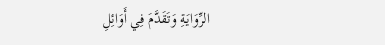الرِّوَايَةِ وَتَقَدَّمَ فِي أَوَائِلِ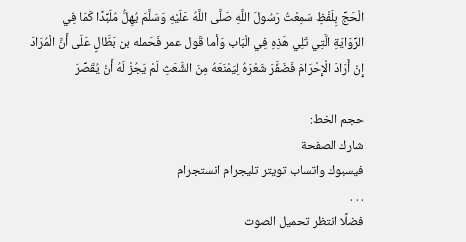الْحَجِّ بِلَفْظِ سَمِعْتُ رَسُولَ اللَّهِ صَلَّى اللَّهُ عَلَيْهِ وَسَلَّمَ يُهِلُّ مُلَبِّدًا كَمَا فِي الرِّوَايَةِ الَّتِي تَلِي هَذِهِ فِي الْبَاب وَأما قَول عمر فَحَمله بن بَطَّالٍ عَلَى أَنَّ الْمُرَادَ إِنْ أَرَادَ الْإِحْرَامَ فَضَفَّرَ شَعْرَهُ لِيَمْنَعَهُ مِنَ الشَّعَثِ لَمْ يَجُزْ لَهُ أَنْ يُقَصِّرَ

حجم الخط:
شارك الصفحة
فيسبوك واتساب تويتر تليجرام انستجرام
. . .
فضلًا انتظر تحميل الصوت